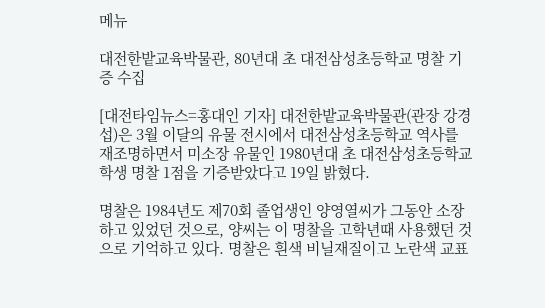메뉴

대전한밭교육박물관, 80년대 초 대전삼성초등학교 명찰 기증 수집

[대전타임뉴스=홍대인 기자] 대전한밭교육박물관(관장 강경섭)은 3월 이달의 유물 전시에서 대전삼성초등학교 역사를 재조명하면서 미소장 유물인 1980년대 초 대전삼성초등학교 학생 명찰 1점을 기증받았다고 19일 밝혔다.

명찰은 1984년도 제70회 졸업생인 양영열씨가 그동안 소장하고 있었던 것으로, 양씨는 이 명찰을 고학년때 사용했던 것으로 기억하고 있다. 명찰은 흰색 비닐재질이고 노란색 교표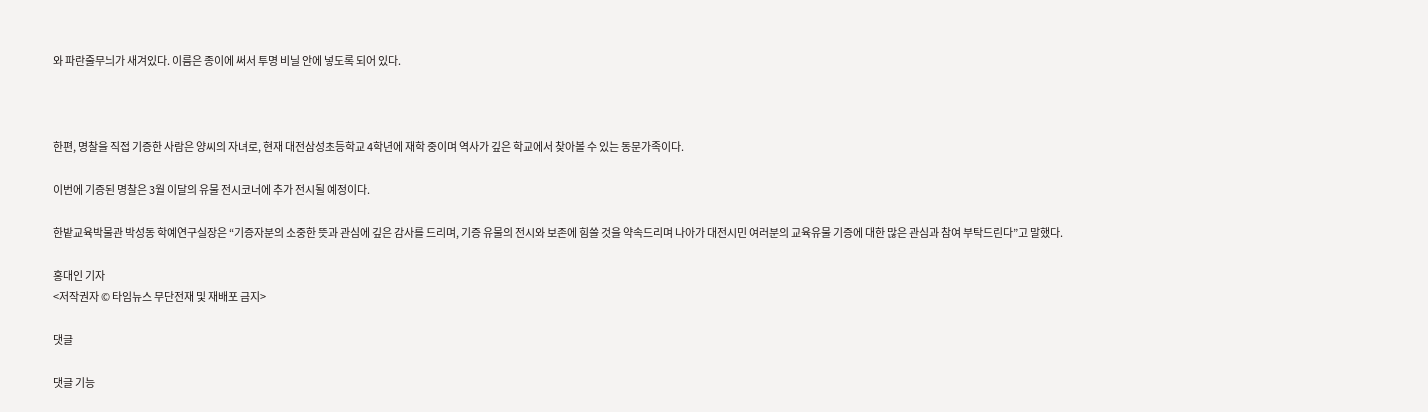와 파란줄무늬가 새겨있다. 이름은 종이에 써서 투명 비닐 안에 넣도록 되어 있다.



한편, 명찰을 직접 기증한 사람은 양씨의 자녀로, 현재 대전삼성초등학교 4학년에 재학 중이며 역사가 깊은 학교에서 찾아볼 수 있는 동문가족이다.

이번에 기증된 명찰은 3월 이달의 유물 전시코너에 추가 전시될 예정이다.

한밭교육박물관 박성동 학예연구실장은 “기증자분의 소중한 뜻과 관심에 깊은 감사를 드리며, 기증 유물의 전시와 보존에 힘쓸 것을 약속드리며 나아가 대전시민 여러분의 교육유물 기증에 대한 많은 관심과 참여 부탁드린다”고 말했다.

홍대인 기자
<저작권자 © 타임뉴스 무단전재 및 재배포 금지>

댓글

댓글 기능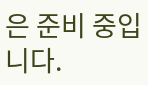은 준비 중입니다.